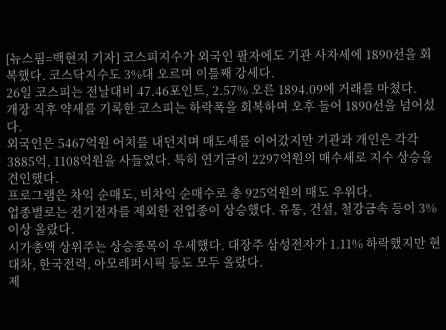[뉴스핌=백현지 기자] 코스피지수가 외국인 팔자에도 기관 사자세에 1890선을 회복했다. 코스닥지수도 3%대 오르며 이틀째 강세다.
26일 코스피는 전날대비 47.46포인트, 2.57% 오른 1894.09에 거래를 마쳤다.
개장 직후 약세를 기록한 코스피는 하락폭을 회복하며 오후 들어 1890선을 넘어섰다.
외국인은 5467억원 어치를 내던지며 매도세를 이어갔지만 기관과 개인은 각각 3885억, 1108억원을 사들였다. 특히 연기금이 2297억원의 매수세로 지수 상승을 견인했다.
프로그램은 차익 순매도, 비차익 순매수로 총 925억원의 매도 우위다.
업종별로는 전기전자를 제외한 전업종이 상승했다. 유통, 건설, 철강금속 등이 3%이상 올랐다.
시가총액 상위주는 상승종목이 우세했다. 대장주 삼성전자가 1.11% 하락했지만 현대차, 한국전력, 아모레퍼시픽 등도 모두 올랐다.
제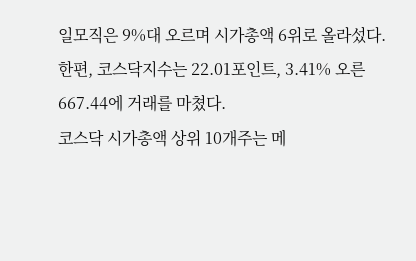일모직은 9%대 오르며 시가총액 6위로 올라섰다.
한편, 코스닥지수는 22.01포인트, 3.41% 오른 667.44에 거래를 마쳤다.
코스닥 시가총액 상위 10개주는 메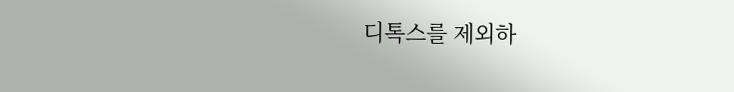디톡스를 제외하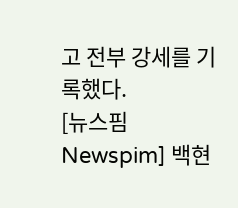고 전부 강세를 기록했다.
[뉴스핌 Newspim] 백현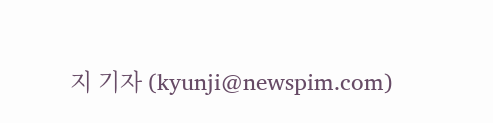지 기자 (kyunji@newspim.com)